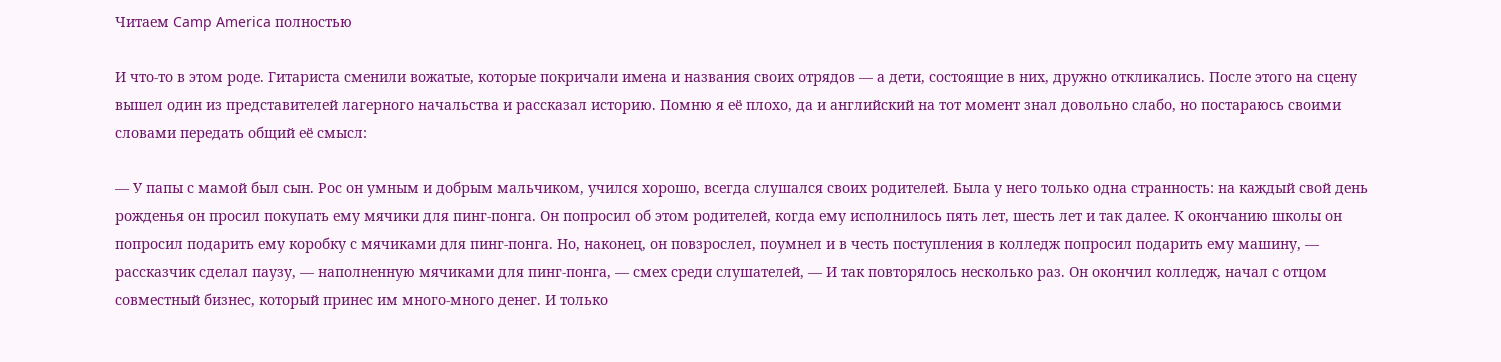Читаем Camp America полностью

И что-то в этом роде. Гитариста сменили вожатые, которые покричали имена и названия своих отрядов — а дети, состоящие в них, дружно откликались. После этого на сцену вышел один из представителей лагерного начальства и рассказал историю. Помню я её плохо, да и английский на тот момент знал довольно слабо, но постараюсь своими словами передать общий её смысл:

— У папы с мамой был сын. Рос он умным и добрым мальчиком, учился хорошо, всегда слушался своих родителей. Была у него только одна странность: на каждый свой день рожденья он просил покупать ему мячики для пинг-понга. Он попросил об этом родителей, когда ему исполнилось пять лет, шесть лет и так далее. К окончанию школы он попросил подарить ему коробку с мячиками для пинг-понга. Но, наконец, он повзрослел, поумнел и в честь поступления в колледж попросил подарить ему машину, — рассказчик сделал паузу, — наполненную мячиками для пинг-понга, — смех среди слушателей, — И так повторялось несколько раз. Он окончил колледж, начал с отцом совместный бизнес, который принес им много-много денег. И только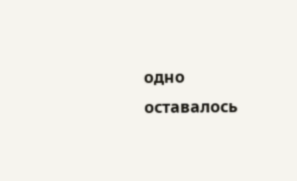одно оставалось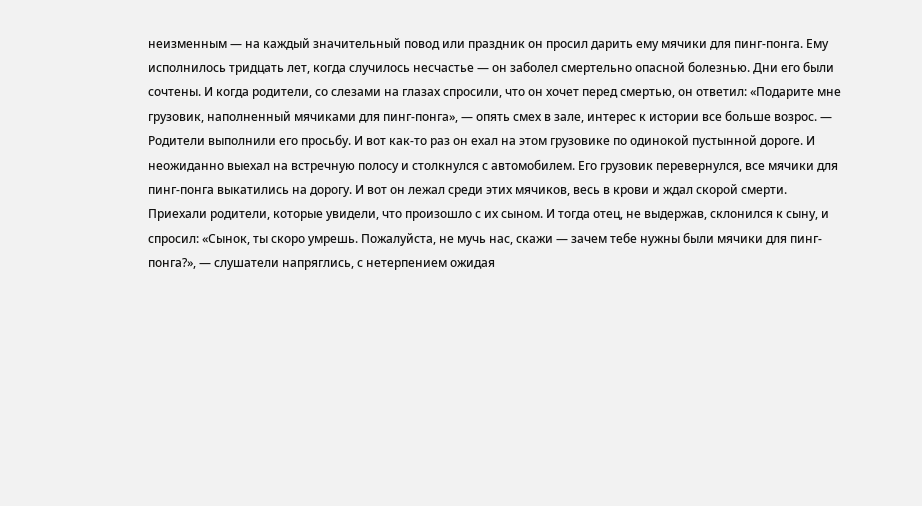неизменным — на каждый значительный повод или праздник он просил дарить ему мячики для пинг-понга. Ему исполнилось тридцать лет, когда случилось несчастье — он заболел смертельно опасной болезнью. Дни его были сочтены. И когда родители, со слезами на глазах спросили, что он хочет перед смертью, он ответил: «Подарите мне грузовик, наполненный мячиками для пинг-понга», — опять смех в зале, интерес к истории все больше возрос. — Родители выполнили его просьбу. И вот как-то раз он ехал на этом грузовике по одинокой пустынной дороге. И неожиданно выехал на встречную полосу и столкнулся с автомобилем. Его грузовик перевернулся, все мячики для пинг-понга выкатились на дорогу. И вот он лежал среди этих мячиков, весь в крови и ждал скорой смерти. Приехали родители, которые увидели, что произошло с их сыном. И тогда отец, не выдержав, склонился к сыну, и спросил: «Сынок, ты скоро умрешь. Пожалуйста, не мучь нас, скажи — зачем тебе нужны были мячики для пинг-понга?», — слушатели напряглись, с нетерпением ожидая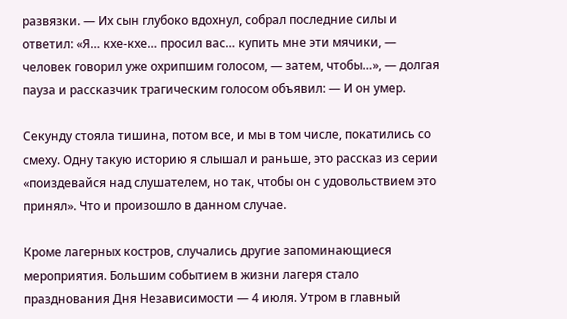развязки. — Их сын глубоко вдохнул, собрал последние силы и ответил: «Я… кхе-кхе… просил вас… купить мне эти мячики, — человек говорил уже охрипшим голосом, — затем, чтобы…», — долгая пауза и рассказчик трагическим голосом объявил: — И он умер.

Секунду стояла тишина, потом все, и мы в том числе, покатились со смеху. Одну такую историю я слышал и раньше, это рассказ из серии «поиздевайся над слушателем, но так, чтобы он с удовольствием это принял». Что и произошло в данном случае.

Кроме лагерных костров, случались другие запоминающиеся мероприятия. Большим событием в жизни лагеря стало празднования Дня Независимости — 4 июля. Утром в главный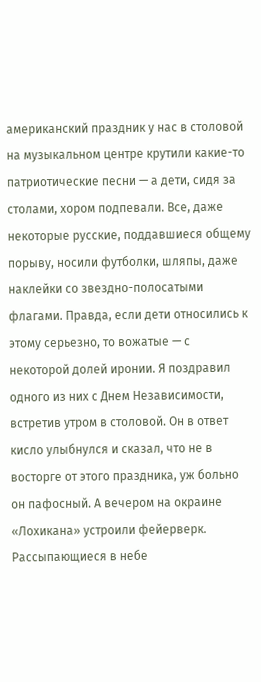американский праздник у нас в столовой на музыкальном центре крутили какие-то патриотические песни — а дети, сидя за столами, хором подпевали. Все, даже некоторые русские, поддавшиеся общему порыву, носили футболки, шляпы, даже наклейки со звездно-полосатыми флагами. Правда, если дети относились к этому серьезно, то вожатые — с некоторой долей иронии. Я поздравил одного из них с Днем Независимости, встретив утром в столовой. Он в ответ кисло улыбнулся и сказал, что не в восторге от этого праздника, уж больно он пафосный. А вечером на окраине «Лохикана» устроили фейерверк. Рассыпающиеся в небе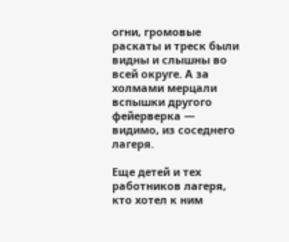огни, громовые раскаты и треск были видны и слышны во всей округе. А за холмами мерцали вспышки другого фейерверка — видимо, из соседнего лагеря.

Еще детей и тех работников лагеря, кто хотел к ним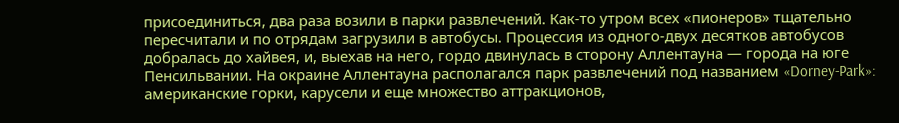присоединиться, два раза возили в парки развлечений. Как-то утром всех «пионеров» тщательно пересчитали и по отрядам загрузили в автобусы. Процессия из одного-двух десятков автобусов добралась до хайвея, и, выехав на него, гордо двинулась в сторону Аллентауна — города на юге Пенсильвании. На окраине Аллентауна располагался парк развлечений под названием «Dorney-Park»: американские горки, карусели и еще множество аттракционов,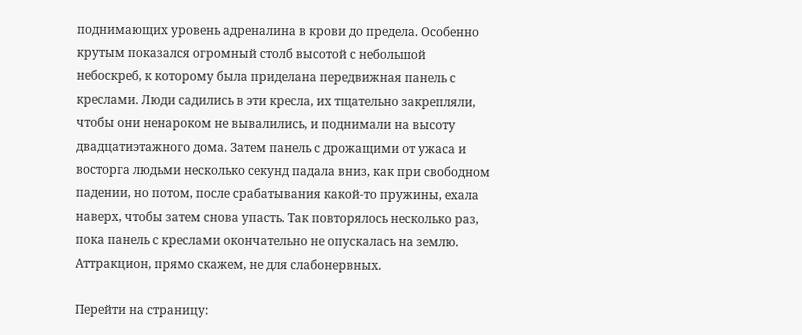поднимающих уровень адреналина в крови до предела. Особенно крутым показался огромный столб высотой с небольшой небоскреб, к которому была приделана передвижная панель с креслами. Люди садились в эти кресла, их тщательно закрепляли, чтобы они ненароком не вывалились, и поднимали на высоту двадцатиэтажного дома. Затем панель с дрожащими от ужаса и восторга людьми несколько секунд падала вниз, как при свободном падении, но потом, после срабатывания какой-то пружины, ехала наверх, чтобы затем снова упасть. Так повторялось несколько раз, пока панель с креслами окончательно не опускалась на землю. Аттракцион, прямо скажем, не для слабонервных.

Перейти на страницу: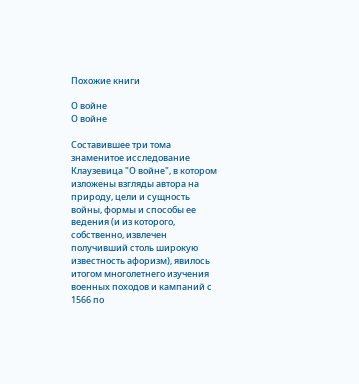Похожие книги

О войне
О войне

Составившее три тома знаменитое исследование Клаузевица "О войне", в котором изложены взгляды автора на природу, цели и сущность войны, формы и способы ее ведения (и из которого, собственно, извлечен получивший столь широкую известность афоризм), явилось итогом многолетнего изучения военных походов и кампаний с 1566 по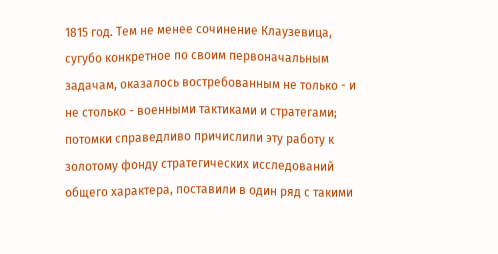1815 год. Тем не менее сочинение Клаузевица, сугубо конкретное по своим первоначальным задачам, оказалось востребованным не только - и не столько - военными тактиками и стратегами; потомки справедливо причислили эту работу к золотому фонду стратегических исследований общего характера, поставили в один ряд с такими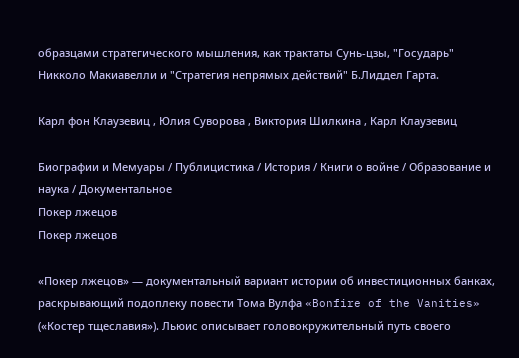образцами стратегического мышления, как трактаты Сунь-цзы, "Государь" Никколо Макиавелли и "Стратегия непрямых действий" Б.Лиддел Гарта.

Карл фон Клаузевиц , Юлия Суворова , Виктория Шилкина , Карл Клаузевиц

Биографии и Мемуары / Публицистика / История / Книги о войне / Образование и наука / Документальное
Покер лжецов
Покер лжецов

«Покер лжецов» — документальный вариант истории об инвестиционных банках, раскрывающий подоплеку повести Тома Вулфа «Bonfire of the Vanities» («Костер тщеславия»). Льюис описывает головокружительный путь своего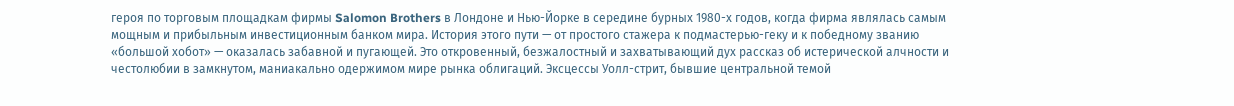героя по торговым площадкам фирмы Salomon Brothers в Лондоне и Нью-Йорке в середине бурных 1980-х годов, когда фирма являлась самым мощным и прибыльным инвестиционным банком мира. История этого пути — от простого стажера к подмастерью-геку и к победному званию «большой хобот» — оказалась забавной и пугающей. Это откровенный, безжалостный и захватывающий дух рассказ об истерической алчности и честолюбии в замкнутом, маниакально одержимом мире рынка облигаций. Эксцессы Уолл-стрит, бывшие центральной темой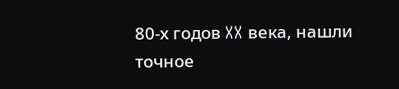80-х годов XX века, нашли точное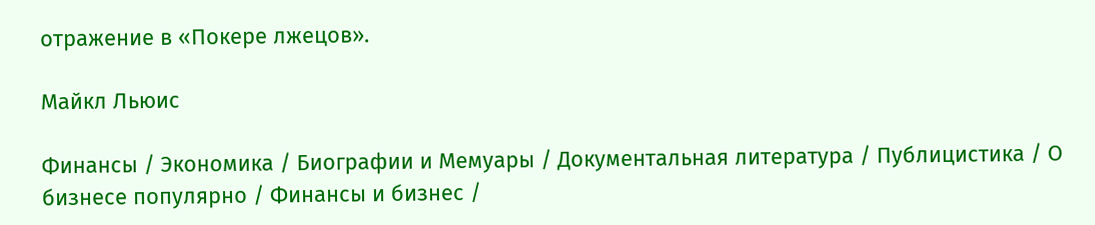отражение в «Покере лжецов».

Майкл Льюис

Финансы / Экономика / Биографии и Мемуары / Документальная литература / Публицистика / О бизнесе популярно / Финансы и бизнес /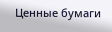Ценные бумаги